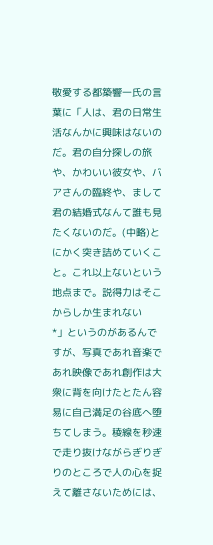敬愛する都築響一氏の言葉に「人は、君の日常生活なんかに興味はないのだ。君の自分探しの旅や、かわいい彼女や、バアさんの臨終や、まして君の結婚式なんて誰も見たくないのだ。(中略)とにかく突き詰めていくこと。これ以上ないという地点まで。説得力はそこからしか生まれない
*」というのがあるんですが、写真であれ音楽であれ映像であれ創作は大衆に背を向けたとたん容易に自己満足の谷底へ堕ちてしまう。稜線を秒速で走り抜けながらぎりぎりのところで人の心を捉えて離さないためには、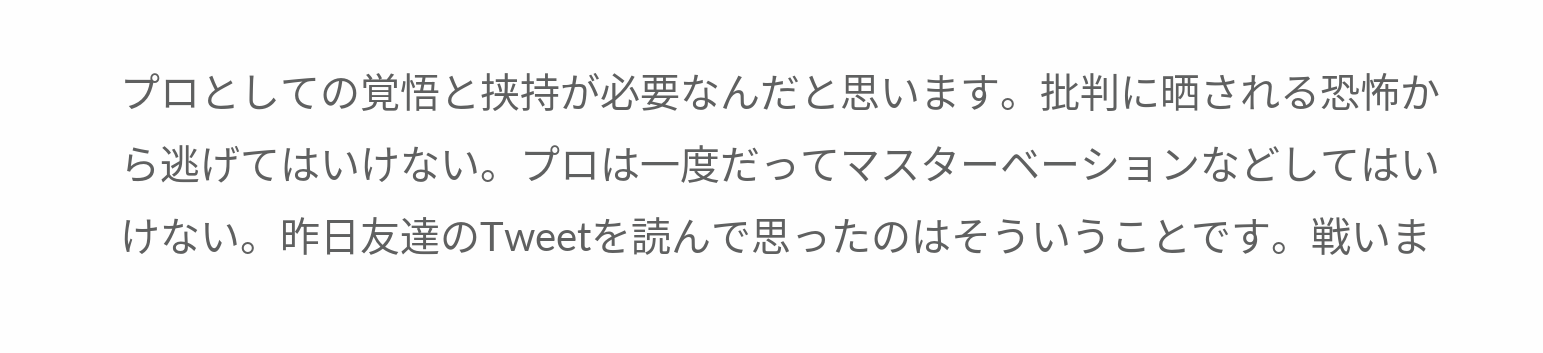プロとしての覚悟と挟持が必要なんだと思います。批判に晒される恐怖から逃げてはいけない。プロは一度だってマスターベーションなどしてはいけない。昨日友達のTweetを読んで思ったのはそういうことです。戦いま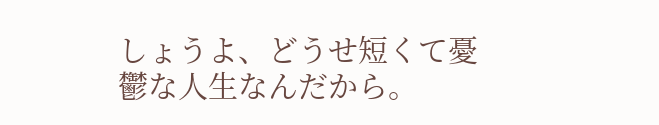しょうよ、どうせ短くて憂鬱な人生なんだから。